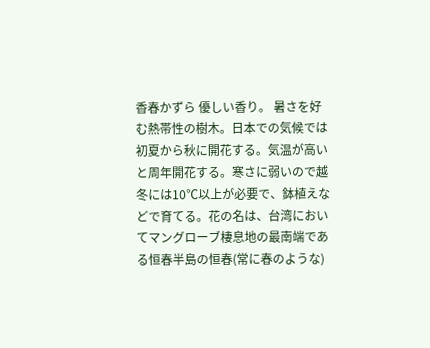香春かずら 優しい香り。 暑さを好む熱帯性の樹木。日本での気候では初夏から秋に開花する。気温が高いと周年開花する。寒さに弱いので越冬には10℃以上が必要で、鉢植えなどで育てる。花の名は、台湾においてマングローブ棲息地の最南端である恒春半島の恒春(常に春のような)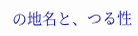の地名と、つる性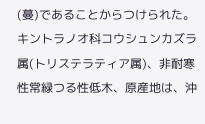(蔓)であることからつけられた。 キントラノオ科コウシュンカズラ属(トリステラティア属)、非耐寒性常緑つる性低木、原産地は、沖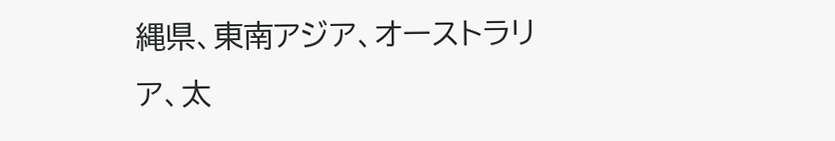縄県、東南アジア、オーストラリア、太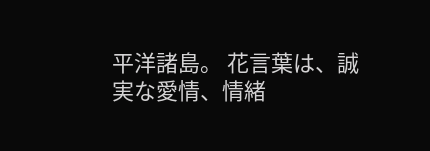平洋諸島。 花言葉は、誠実な愛情、情緒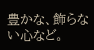豊かな、飾らない心など。